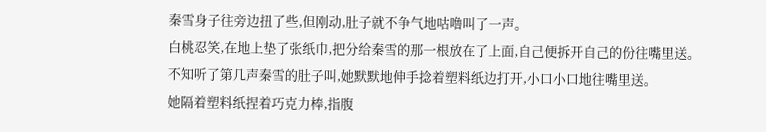秦雪身子往旁边扭了些,但刚动,肚子就不争气地咕噜叫了一声。
白桃忍笑,在地上垫了张纸巾,把分给秦雪的那一根放在了上面,自己便拆开自己的份往嘴里送。
不知听了第几声秦雪的肚子叫,她默默地伸手捻着塑料纸边打开,小口小口地往嘴里送。
她隔着塑料纸捏着巧克力棒,指腹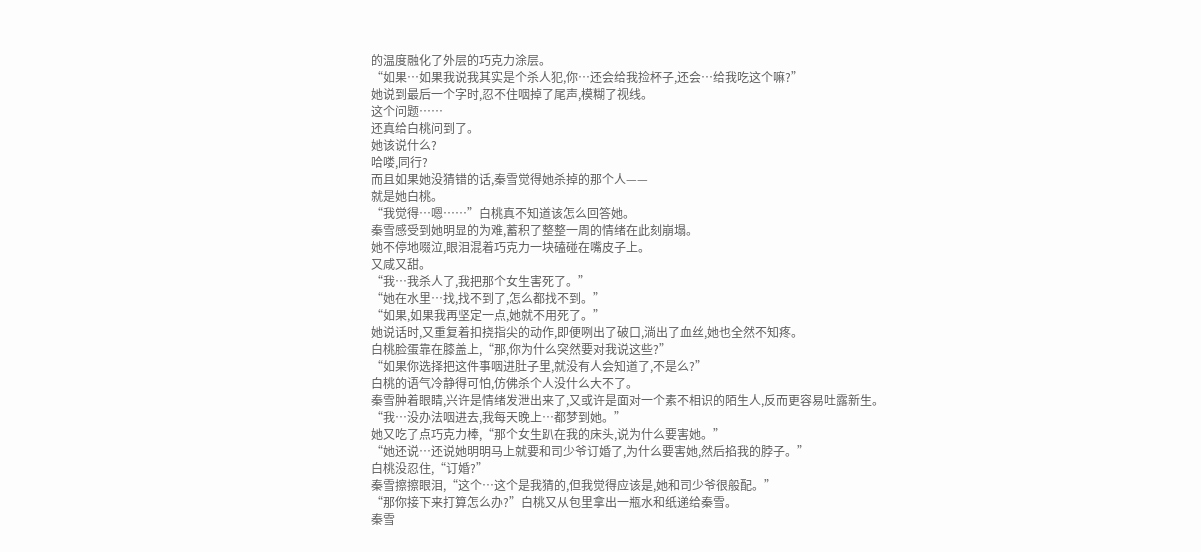的温度融化了外层的巧克力涂层。
“如果…如果我说我其实是个杀人犯,你…还会给我捡杯子,还会…给我吃这个嘛?”
她说到最后一个字时,忍不住咽掉了尾声,模糊了视线。
这个问题……
还真给白桃问到了。
她该说什么?
哈喽,同行?
而且如果她没猜错的话,秦雪觉得她杀掉的那个人——
就是她白桃。
“我觉得…嗯……”白桃真不知道该怎么回答她。
秦雪感受到她明显的为难,蓄积了整整一周的情绪在此刻崩塌。
她不停地啜泣,眼泪混着巧克力一块磕碰在嘴皮子上。
又咸又甜。
“我…我杀人了,我把那个女生害死了。”
“她在水里…找,找不到了,怎么都找不到。”
“如果,如果我再坚定一点,她就不用死了。”
她说话时,又重复着扣挠指尖的动作,即便咧出了破口,淌出了血丝,她也全然不知疼。
白桃脸蛋靠在膝盖上,“那,你为什么突然要对我说这些?”
“如果你选择把这件事咽进肚子里,就没有人会知道了,不是么?”
白桃的语气冷静得可怕,仿佛杀个人没什么大不了。
秦雪肿着眼睛,兴许是情绪发泄出来了,又或许是面对一个素不相识的陌生人,反而更容易吐露新生。
“我…没办法咽进去,我每天晚上…都梦到她。”
她又吃了点巧克力棒,“那个女生趴在我的床头,说为什么要害她。”
“她还说…还说她明明马上就要和司少爷订婚了,为什么要害她,然后掐我的脖子。”
白桃没忍住,“订婚?”
秦雪擦擦眼泪,“这个…这个是我猜的,但我觉得应该是,她和司少爷很般配。”
“那你接下来打算怎么办?”白桃又从包里拿出一瓶水和纸递给秦雪。
秦雪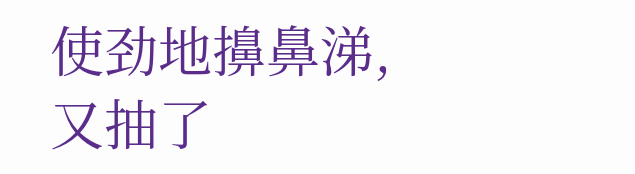使劲地擤鼻涕,又抽了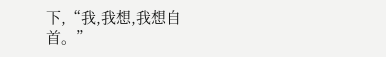下,“我,我想,我想自首。”